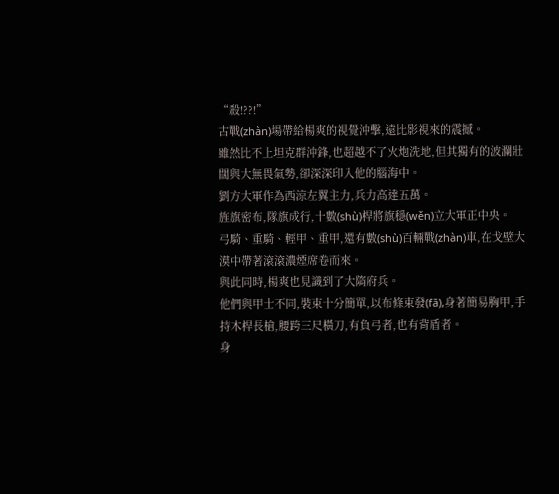“殺!??!”
古戰(zhàn)場帶給楊爽的視覺沖擊,遠比影視來的震撼。
雖然比不上坦克群沖鋒,也超越不了火炮洗地,但其獨有的波瀾壯闊與大無畏氣勢,卻深深印入他的腦海中。
劉方大軍作為西涼左翼主力,兵力高達五萬。
旌旗密布,隊旗成行,十數(shù)桿將旗穩(wěn)立大軍正中央。
弓騎、重騎、輕甲、重甲,還有數(shù)百輛戰(zhàn)車,在戈壁大漠中帶著滾滾濃煙席卷而來。
與此同時,楊爽也見識到了大隋府兵。
他們與甲士不同,裝束十分簡單,以布條束發(fā),身著簡易胸甲,手持木桿長槍,腰跨三尺橫刀,有負弓者,也有背盾者。
身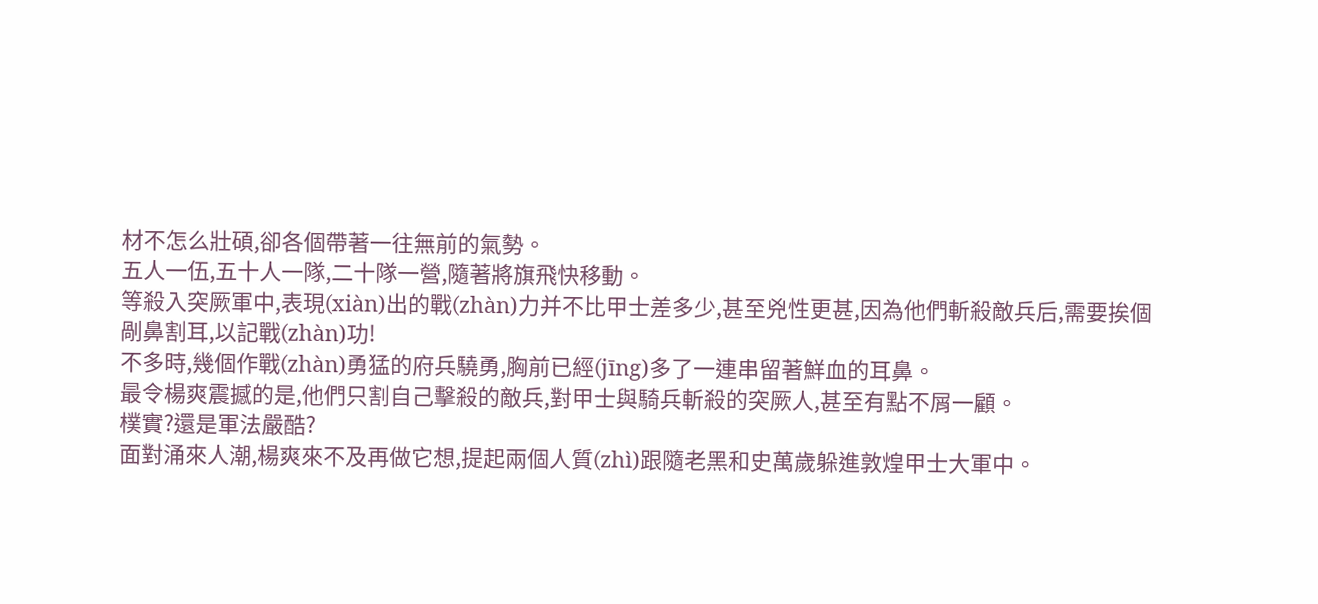材不怎么壯碩,卻各個帶著一往無前的氣勢。
五人一伍,五十人一隊,二十隊一營,隨著將旗飛快移動。
等殺入突厥軍中,表現(xiàn)出的戰(zhàn)力并不比甲士差多少,甚至兇性更甚,因為他們斬殺敵兵后,需要挨個剮鼻割耳,以記戰(zhàn)功!
不多時,幾個作戰(zhàn)勇猛的府兵驍勇,胸前已經(jīng)多了一連串留著鮮血的耳鼻。
最令楊爽震撼的是,他們只割自己擊殺的敵兵,對甲士與騎兵斬殺的突厥人,甚至有點不屑一顧。
樸實?還是軍法嚴酷?
面對涌來人潮,楊爽來不及再做它想,提起兩個人質(zhì)跟隨老黑和史萬歲躲進敦煌甲士大軍中。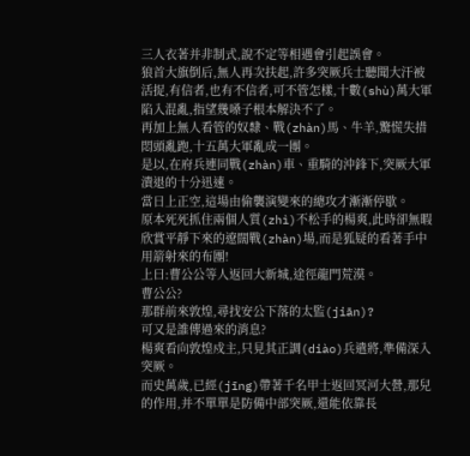三人衣著并非制式,說不定等相遇會引起誤會。
狼首大旗倒后,無人再次扶起,許多突厥兵士聽聞大汗被活捉,有信者,也有不信者,可不管怎樣,十數(shù)萬大軍陷入混亂,指望幾嗓子根本解決不了。
再加上無人看管的奴隸、戰(zhàn)馬、牛羊,驚慌失措悶頭亂跑,十五萬大軍亂成一團。
是以,在府兵連同戰(zhàn)車、重騎的沖鋒下,突厥大軍潰退的十分迅速。
當日上正空,這場由偷襲演變來的總攻才漸漸停歇。
原本死死抓住兩個人質(zhì)不松手的楊爽,此時卻無暇欣賞平靜下來的遼闊戰(zhàn)場,而是狐疑的看著手中用箭射來的布團!
上曰:曹公公等人返回大新城,途徑龍門荒漠。
曹公公?
那群前來敦煌,尋找安公下落的太監(jiān)?
可又是誰傳過來的消息?
楊爽看向敦煌戍主,只見其正調(diào)兵遣將,準備深入突厥。
而史萬歲,已經(jīng)帶著千名甲士返回冥河大營,那兒的作用,并不單單是防備中部突厥,還能依靠長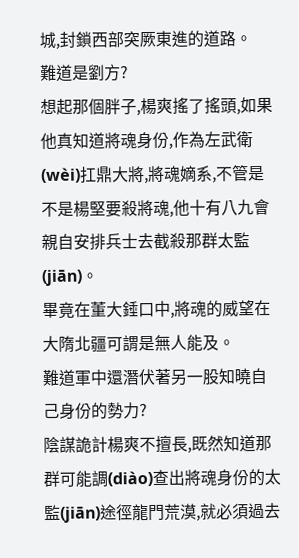城,封鎖西部突厥東進的道路。
難道是劉方?
想起那個胖子,楊爽搖了搖頭,如果他真知道將魂身份,作為左武衛(wèi)扛鼎大將,將魂嫡系,不管是不是楊堅要殺將魂,他十有八九會親自安排兵士去截殺那群太監(jiān)。
畢竟在董大錘口中,將魂的威望在大隋北疆可謂是無人能及。
難道軍中還潛伏著另一股知曉自己身份的勢力?
陰謀詭計楊爽不擅長,既然知道那群可能調(diào)查出將魂身份的太監(jiān)途徑龍門荒漠,就必須過去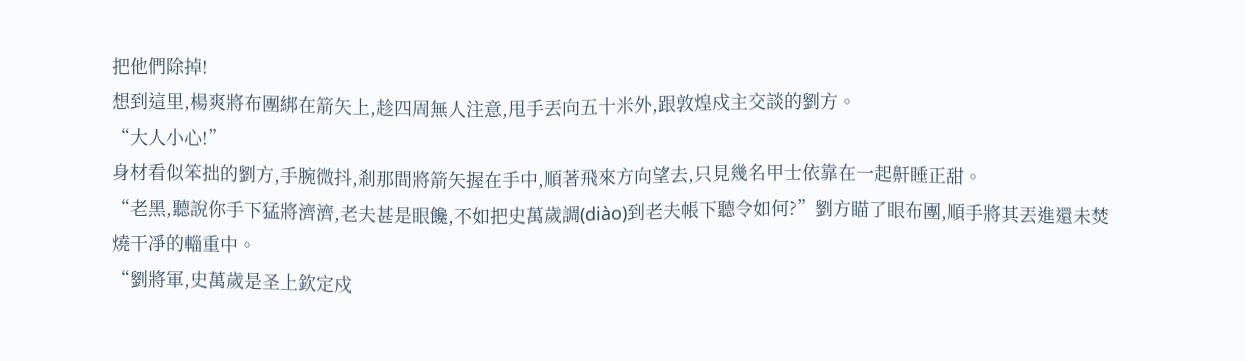把他們除掉!
想到這里,楊爽將布團綁在箭矢上,趁四周無人注意,甩手丟向五十米外,跟敦煌戍主交談的劉方。
“大人小心!”
身材看似笨拙的劉方,手腕微抖,剎那間將箭矢握在手中,順著飛來方向望去,只見幾名甲士依靠在一起鼾睡正甜。
“老黑,聽說你手下猛將濟濟,老夫甚是眼饞,不如把史萬歲調(diào)到老夫帳下聽令如何?”劉方瞄了眼布團,順手將其丟進還未焚燒干凈的輜重中。
“劉將軍,史萬歲是圣上欽定戍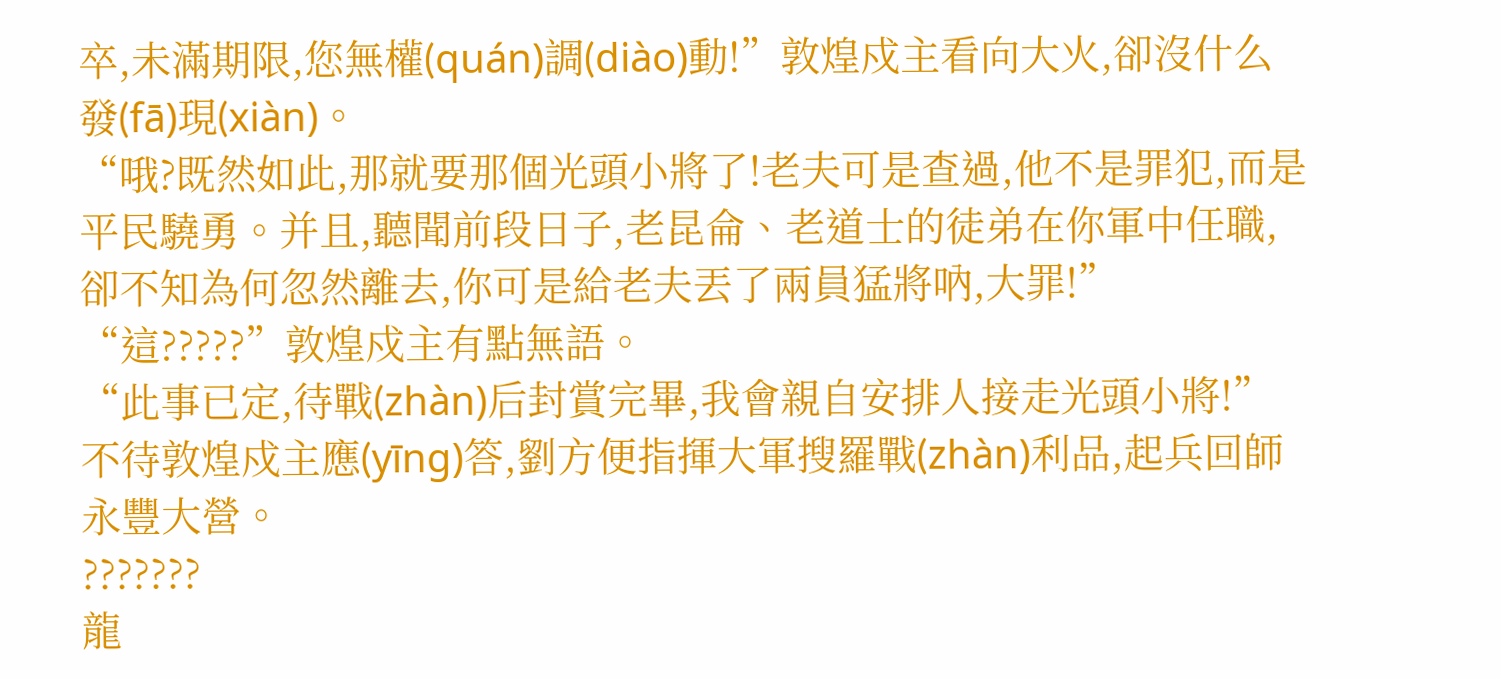卒,未滿期限,您無權(quán)調(diào)動!”敦煌戍主看向大火,卻沒什么發(fā)現(xiàn)。
“哦?既然如此,那就要那個光頭小將了!老夫可是查過,他不是罪犯,而是平民驍勇。并且,聽聞前段日子,老昆侖、老道士的徒弟在你軍中任職,卻不知為何忽然離去,你可是給老夫丟了兩員猛將吶,大罪!”
“這?????”敦煌戍主有點無語。
“此事已定,待戰(zhàn)后封賞完畢,我會親自安排人接走光頭小將!”
不待敦煌戍主應(yīng)答,劉方便指揮大軍搜羅戰(zhàn)利品,起兵回師永豐大營。
???????
龍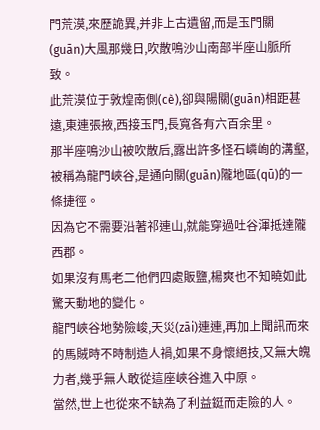門荒漠,來歷詭異,并非上古遺留,而是玉門關(guān)大風那幾日,吹散鳴沙山南部半座山脈所致。
此荒漠位于敦煌南側(cè),卻與陽關(guān)相距甚遠,東連張掖,西接玉門,長寬各有六百余里。
那半座鳴沙山被吹散后,露出許多怪石嶙峋的溝壑,被稱為龍門峽谷,是通向關(guān)隴地區(qū)的一條捷徑。
因為它不需要沿著祁連山,就能穿過吐谷渾抵達隴西郡。
如果沒有馬老二他們四處販鹽,楊爽也不知曉如此驚天動地的變化。
龍門峽谷地勢險峻,天災(zāi)連連,再加上聞訊而來的馬賊時不時制造人禍,如果不身懷絕技,又無大魄力者,幾乎無人敢從這座峽谷進入中原。
當然,世上也從來不缺為了利益鋌而走險的人。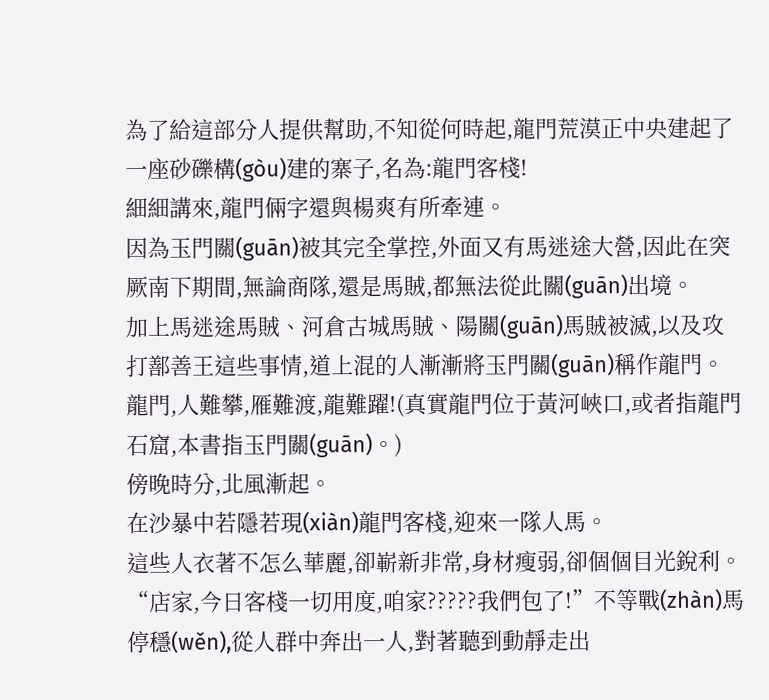為了給這部分人提供幫助,不知從何時起,龍門荒漠正中央建起了一座砂礫構(gòu)建的寨子,名為:龍門客棧!
細細講來,龍門倆字還與楊爽有所牽連。
因為玉門關(guān)被其完全掌控,外面又有馬迷途大營,因此在突厥南下期間,無論商隊,還是馬賊,都無法從此關(guān)出境。
加上馬迷途馬賊、河倉古城馬賊、陽關(guān)馬賊被滅,以及攻打鄯善王這些事情,道上混的人漸漸將玉門關(guān)稱作龍門。
龍門,人難攀,雁難渡,龍難躍!(真實龍門位于黃河峽口,或者指龍門石窟,本書指玉門關(guān)。)
傍晚時分,北風漸起。
在沙暴中若隱若現(xiàn)龍門客棧,迎來一隊人馬。
這些人衣著不怎么華麗,卻嶄新非常,身材瘦弱,卻個個目光銳利。
“店家,今日客棧一切用度,咱家?????我們包了!”不等戰(zhàn)馬停穩(wěn),從人群中奔出一人,對著聽到動靜走出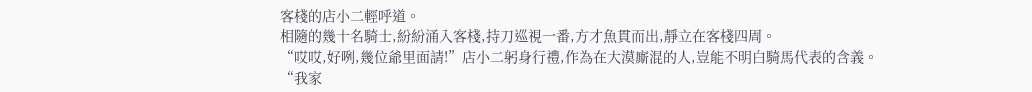客棧的店小二輕呼道。
相隨的幾十名騎士,紛紛涌入客棧,持刀巡視一番,方才魚貫而出,靜立在客棧四周。
“哎哎,好咧,幾位爺里面請!”店小二躬身行禮,作為在大漠廝混的人,豈能不明白騎馬代表的含義。
“我家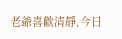老爺喜歡清靜,今日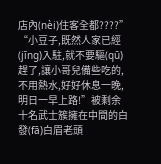店內(nèi)住客全都????”
“小豆子,既然人家已經(jīng)入駐,就不要驅(qū)趕了,讓小哥兒備些吃的,不用熱水,好好休息一晚,明日一早上路!”被剩余十名武士簇擁在中間的白發(fā)白眉老頭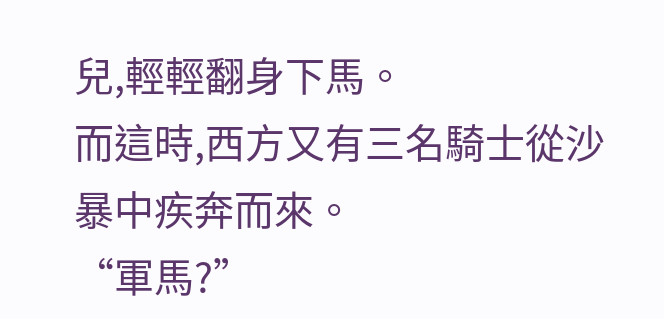兒,輕輕翻身下馬。
而這時,西方又有三名騎士從沙暴中疾奔而來。
“軍馬?”